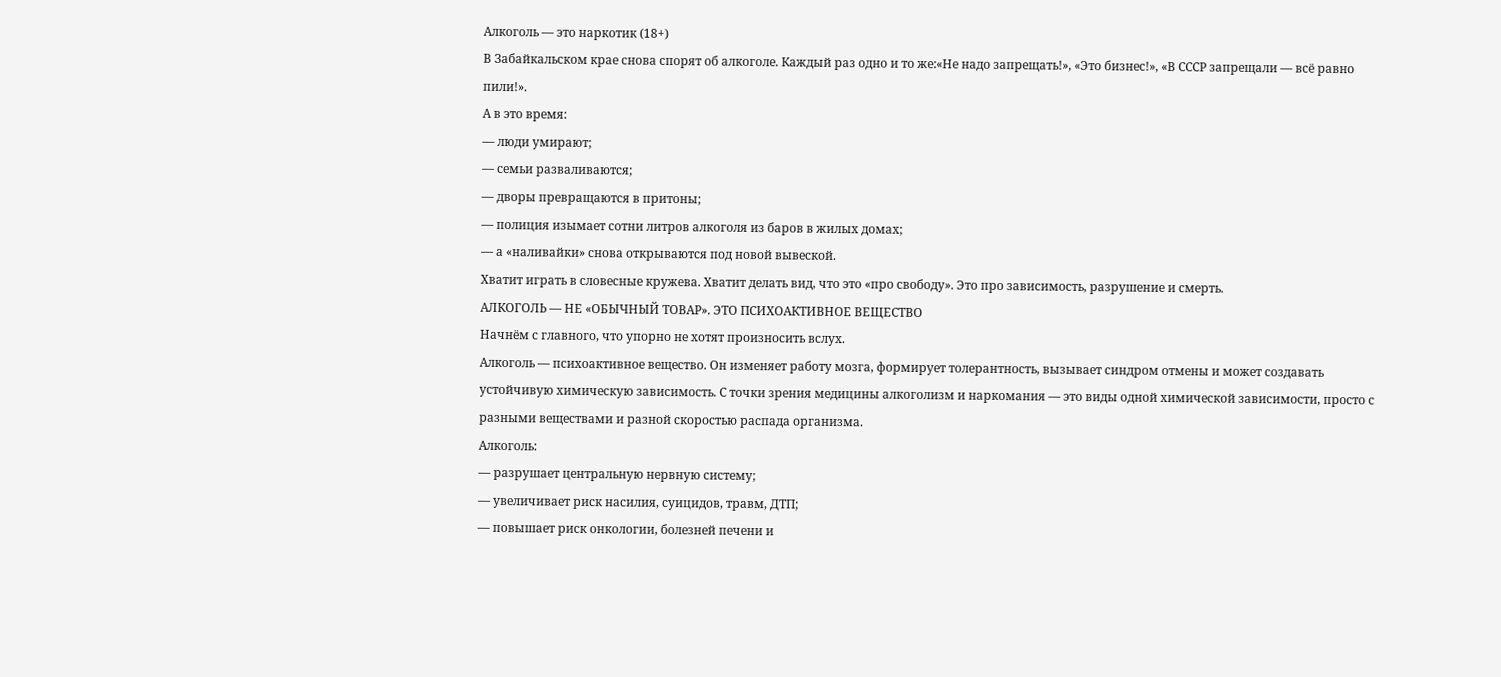Алкоголь — это наркотик (18+)
В Забайкальском крае снова спорят об алкоголе. Каждый раз одно и то же:«Не надо запрещать!», «Это бизнес!», «В СССР запрещали — всё равно пили!».
А в это время:
— люди умирают;
— семьи разваливаются;
— дворы превращаются в притоны;
— полиция изымает сотни литров алкоголя из баров в жилых домах;
— а «наливайки» снова открываются под новой вывеской.
Хватит играть в словесные кружева. Хватит делать вид, что это «про свободу». Это про зависимость, разрушение и смерть.
АЛКОГОЛЬ — НЕ «ОБЫЧНЫЙ ТОВАР». ЭТО ПСИХОАКТИВНОЕ ВЕЩЕСТВО
Начнём с главного, что упорно не хотят произносить вслух.
Алкоголь — психоактивное вещество. Он изменяет работу мозга, формирует толерантность, вызывает синдром отмены и может создавать устойчивую химическую зависимость. С точки зрения медицины алкоголизм и наркомания — это виды одной химической зависимости, просто с разными веществами и разной скоростью распада организма.
Алкоголь:
— разрушает центральную нервную систему;
— увеличивает риск насилия, суицидов, травм, ДТП;
— повышает риск онкологии, болезней печени и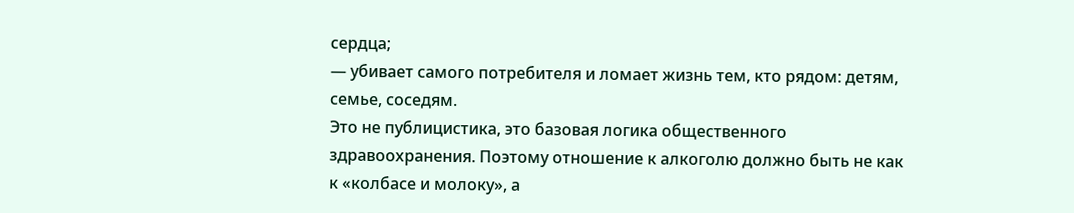сердца;
— убивает самого потребителя и ломает жизнь тем, кто рядом: детям, семье, соседям.
Это не публицистика, это базовая логика общественного здравоохранения. Поэтому отношение к алкоголю должно быть не как к «колбасе и молоку», а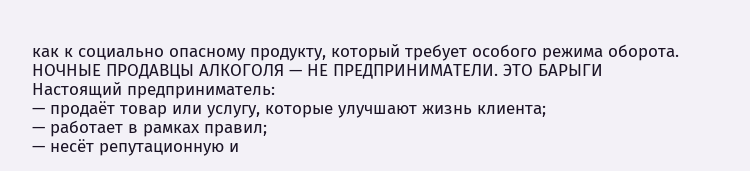как к социально опасному продукту, который требует особого режима оборота.
НОЧНЫЕ ПРОДАВЦЫ АЛКОГОЛЯ — НЕ ПРЕДПРИНИМАТЕЛИ. ЭТО БАРЫГИ
Настоящий предприниматель:
— продаёт товар или услугу, которые улучшают жизнь клиента;
— работает в рамках правил;
— несёт репутационную и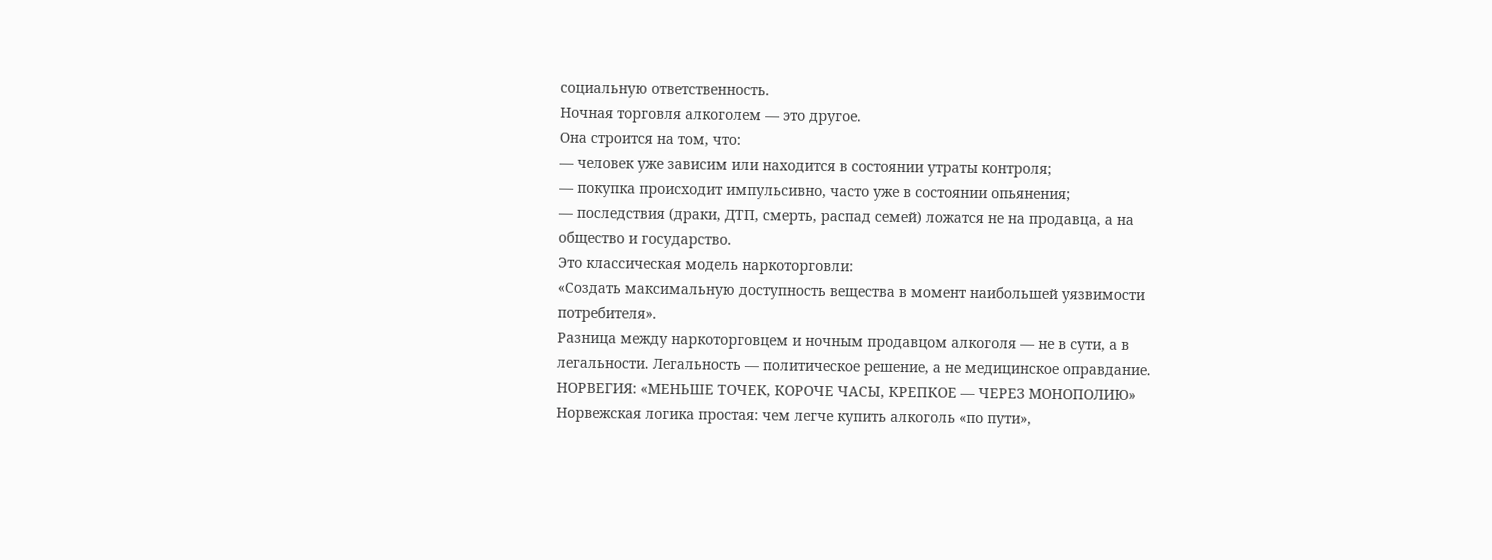социальную ответственность.
Ночная торговля алкоголем — это другое.
Она строится на том, что:
— человек уже зависим или находится в состоянии утраты контроля;
— покупка происходит импульсивно, часто уже в состоянии опьянения;
— последствия (драки, ДТП, смерть, распад семей) ложатся не на продавца, а на общество и государство.
Это классическая модель наркоторговли:
«Создать максимальную доступность вещества в момент наибольшей уязвимости потребителя».
Разница между наркоторговцем и ночным продавцом алкоголя — не в сути, а в легальности. Легальность — политическое решение, а не медицинское оправдание.
НОРВЕГИЯ: «МЕНЬШЕ ТОЧЕК, КОРОЧЕ ЧАСЫ, КРЕПКОЕ — ЧЕРЕЗ МОНОПОЛИЮ»
Норвежская логика простая: чем легче купить алкоголь «по пути»,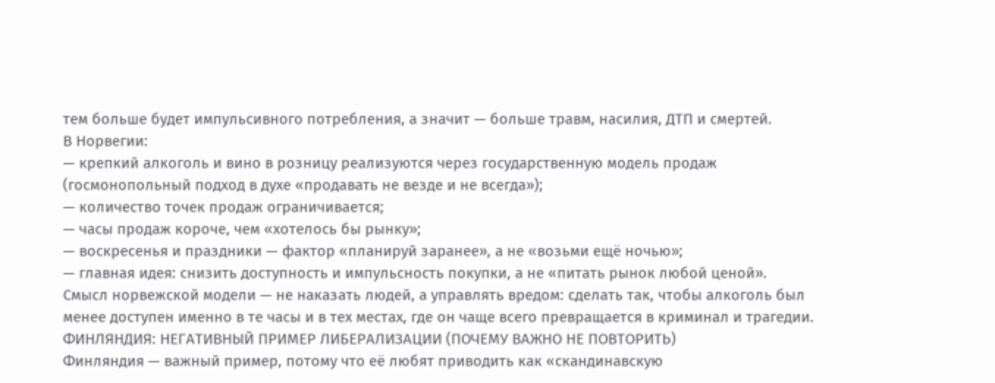тем больше будет импульсивного потребления, а значит — больше травм, насилия, ДТП и смертей.
В Норвегии:
— крепкий алкоголь и вино в розницу реализуются через государственную модель продаж (госмонопольный подход в духе «продавать не везде и не всегда»);
— количество точек продаж ограничивается;
— часы продаж короче, чем «хотелось бы рынку»;
— воскресенья и праздники — фактор «планируй заранее», а не «возьми ещё ночью»;
— главная идея: снизить доступность и импульсность покупки, а не «питать рынок любой ценой».
Смысл норвежской модели — не наказать людей, а управлять вредом: сделать так, чтобы алкоголь был менее доступен именно в те часы и в тех местах, где он чаще всего превращается в криминал и трагедии.
ФИНЛЯНДИЯ: НЕГАТИВНЫЙ ПРИМЕР ЛИБЕРАЛИЗАЦИИ (ПОЧЕМУ ВАЖНО НЕ ПОВТОРИТЬ)
Финляндия — важный пример, потому что её любят приводить как «скандинавскую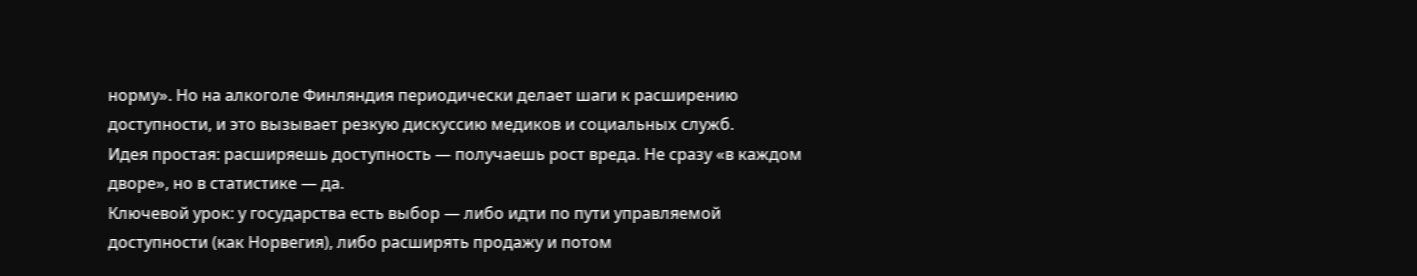норму». Но на алкоголе Финляндия периодически делает шаги к расширению доступности, и это вызывает резкую дискуссию медиков и социальных служб.
Идея простая: расширяешь доступность — получаешь рост вреда. Не сразу «в каждом дворе», но в статистике — да.
Ключевой урок: у государства есть выбор — либо идти по пути управляемой доступности (как Норвегия), либо расширять продажу и потом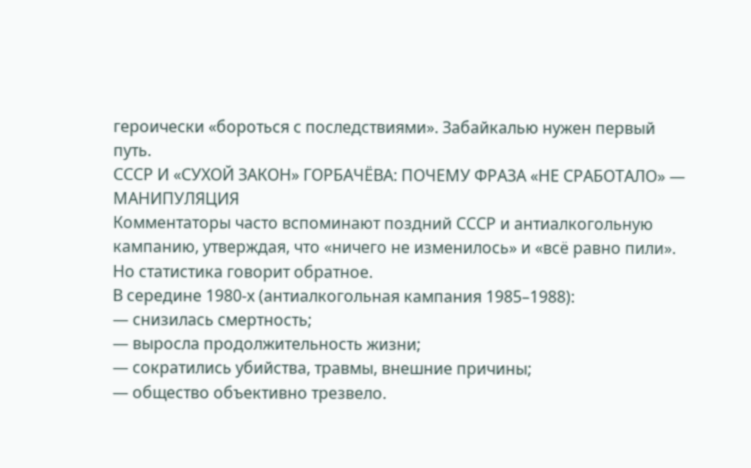героически «бороться с последствиями». Забайкалью нужен первый путь.
СССР И «СУХОЙ ЗАКОН» ГОРБАЧЁВА: ПОЧЕМУ ФРАЗА «НЕ СРАБОТАЛО» — МАНИПУЛЯЦИЯ
Комментаторы часто вспоминают поздний СССР и антиалкогольную кампанию, утверждая, что «ничего не изменилось» и «всё равно пили».
Но статистика говорит обратное.
В середине 1980-х (антиалкогольная кампания 1985–1988):
— снизилась смертность;
— выросла продолжительность жизни;
— сократились убийства, травмы, внешние причины;
— общество объективно трезвело.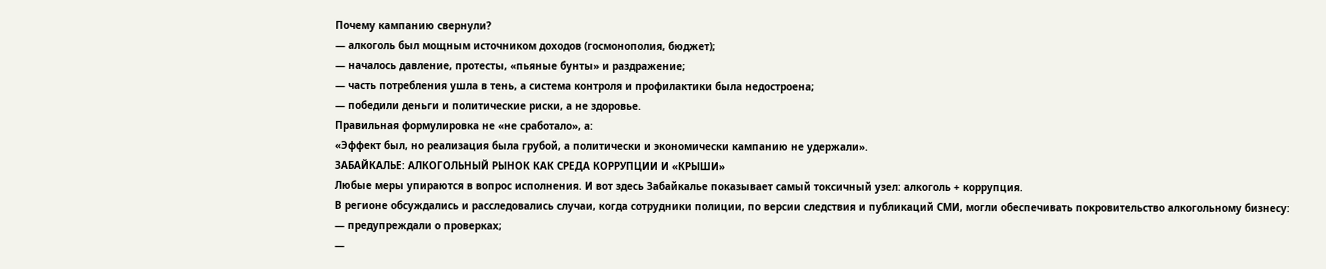Почему кампанию свернули?
— алкоголь был мощным источником доходов (госмонополия, бюджет);
— началось давление, протесты, «пьяные бунты» и раздражение;
— часть потребления ушла в тень, а система контроля и профилактики была недостроена;
— победили деньги и политические риски, а не здоровье.
Правильная формулировка не «не сработало», а:
«Эффект был, но реализация была грубой, а политически и экономически кампанию не удержали».
ЗАБАЙКАЛЬЕ: АЛКОГОЛЬНЫЙ РЫНОК КАК СРЕДА КОРРУПЦИИ И «КРЫШИ»
Любые меры упираются в вопрос исполнения. И вот здесь Забайкалье показывает самый токсичный узел: алкоголь + коррупция.
В регионе обсуждались и расследовались случаи, когда сотрудники полиции, по версии следствия и публикаций СМИ, могли обеспечивать покровительство алкогольному бизнесу:
— предупреждали о проверках;
—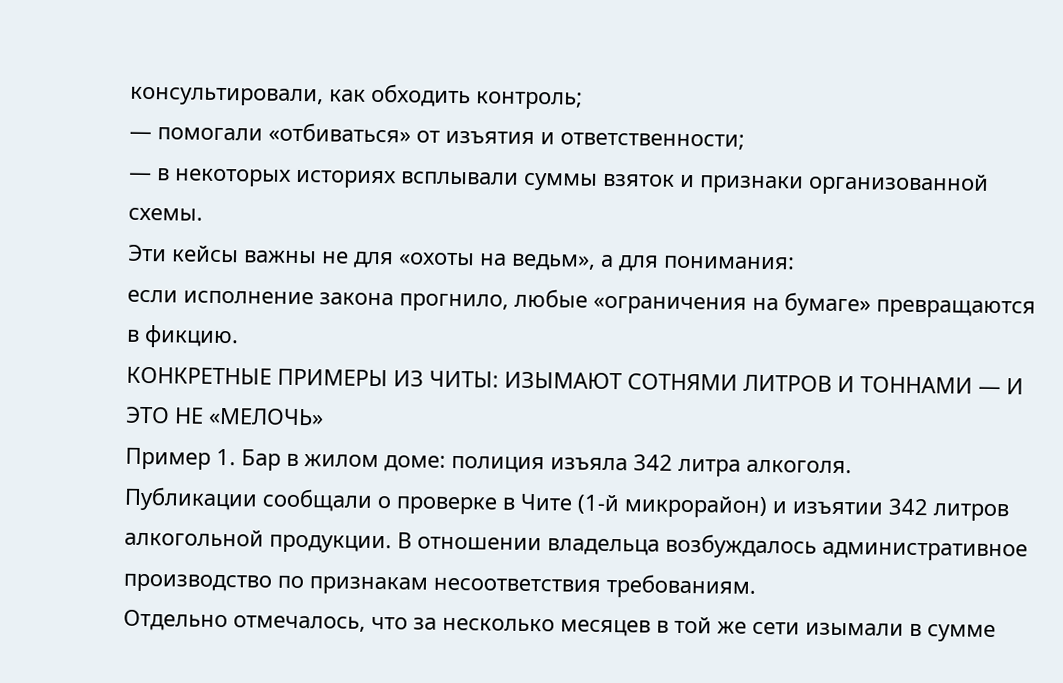консультировали, как обходить контроль;
— помогали «отбиваться» от изъятия и ответственности;
— в некоторых историях всплывали суммы взяток и признаки организованной схемы.
Эти кейсы важны не для «охоты на ведьм», а для понимания:
если исполнение закона прогнило, любые «ограничения на бумаге» превращаются в фикцию.
КОНКРЕТНЫЕ ПРИМЕРЫ ИЗ ЧИТЫ: ИЗЫМАЮТ СОТНЯМИ ЛИТРОВ И ТОННАМИ — И ЭТО НЕ «МЕЛОЧЬ»
Пример 1. Бар в жилом доме: полиция изъяла 342 литра алкоголя.
Публикации сообщали о проверке в Чите (1-й микрорайон) и изъятии 342 литров алкогольной продукции. В отношении владельца возбуждалось административное производство по признакам несоответствия требованиям.
Отдельно отмечалось, что за несколько месяцев в той же сети изымали в сумме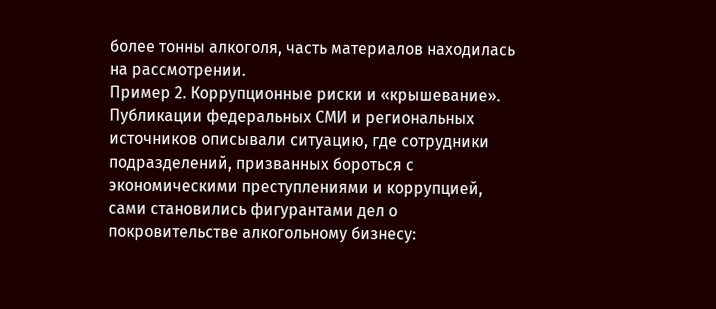более тонны алкоголя, часть материалов находилась на рассмотрении.
Пример 2. Коррупционные риски и «крышевание».
Публикации федеральных СМИ и региональных источников описывали ситуацию, где сотрудники подразделений, призванных бороться с экономическими преступлениями и коррупцией, сами становились фигурантами дел о покровительстве алкогольному бизнесу: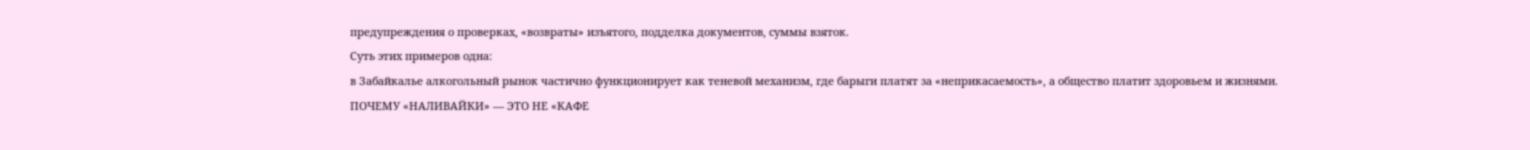предупреждения о проверках, «возвраты» изъятого, подделка документов, суммы взяток.
Суть этих примеров одна:
в Забайкалье алкогольный рынок частично функционирует как теневой механизм, где барыги платят за «неприкасаемость», а общество платит здоровьем и жизнями.
ПОЧЕМУ «НАЛИВАЙКИ» — ЭТО НЕ «КАФЕ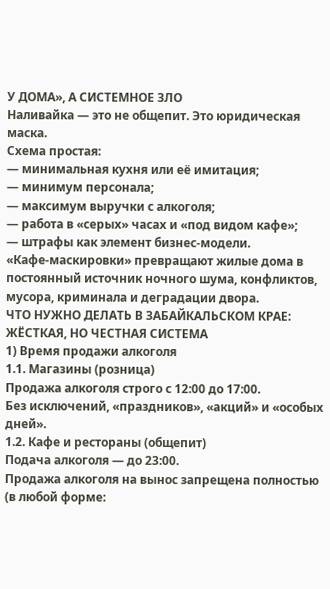У ДОМА», А СИСТЕМНОЕ ЗЛО
Наливайка — это не общепит. Это юридическая маска.
Схема простая:
— минимальная кухня или её имитация;
— минимум персонала;
— максимум выручки с алкоголя;
— работа в «серых» часах и «под видом кафе»;
— штрафы как элемент бизнес-модели.
«Кафе-маскировки» превращают жилые дома в постоянный источник ночного шума, конфликтов, мусора, криминала и деградации двора.
ЧТО НУЖНО ДЕЛАТЬ В ЗАБАЙКАЛЬСКОМ КРАЕ: ЖЁСТКАЯ, НО ЧЕСТНАЯ СИСТЕМА
1) Время продажи алкоголя
1.1. Магазины (розница)
Продажа алкоголя строго с 12:00 до 17:00.
Без исключений, «праздников», «акций» и «особых дней».
1.2. Кафе и рестораны (общепит)
Подача алкоголя — до 23:00.
Продажа алкоголя на вынос запрещена полностью (в любой форме: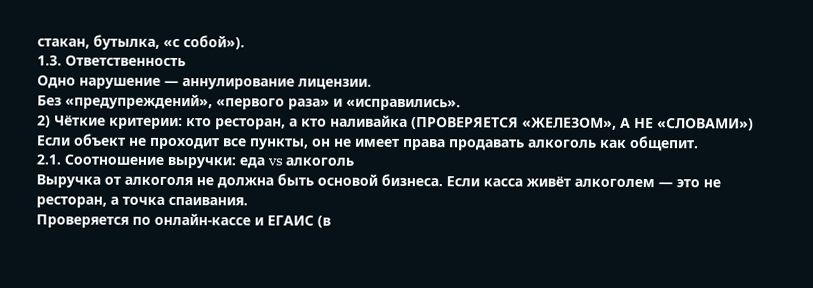стакан, бутылка, «с собой»).
1.3. Ответственность
Одно нарушение — аннулирование лицензии.
Без «предупреждений», «первого раза» и «исправились».
2) Чёткие критерии: кто ресторан, а кто наливайка (ПРОВЕРЯЕТСЯ «ЖЕЛЕЗОМ», А НЕ «СЛОВАМИ»)
Если объект не проходит все пункты, он не имеет права продавать алкоголь как общепит.
2.1. Соотношение выручки: еда vs алкоголь
Выручка от алкоголя не должна быть основой бизнеса. Если касса живёт алкоголем — это не ресторан, а точка спаивания.
Проверяется по онлайн-кассе и ЕГАИС (в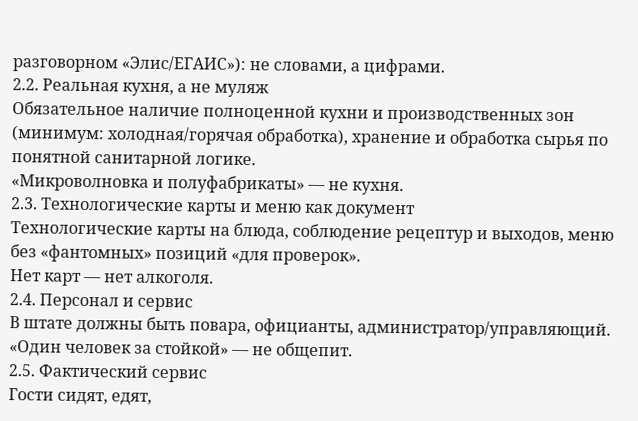разговорном «Элис/ЕГАИС»): не словами, а цифрами.
2.2. Реальная кухня, а не муляж
Обязательное наличие полноценной кухни и производственных зон (минимум: холодная/горячая обработка), хранение и обработка сырья по понятной санитарной логике.
«Микроволновка и полуфабрикаты» — не кухня.
2.3. Технологические карты и меню как документ
Технологические карты на блюда, соблюдение рецептур и выходов, меню без «фантомных» позиций «для проверок».
Нет карт — нет алкоголя.
2.4. Персонал и сервис
В штате должны быть повара, официанты, администратор/управляющий.
«Один человек за стойкой» — не общепит.
2.5. Фактический сервис
Гости сидят, едят,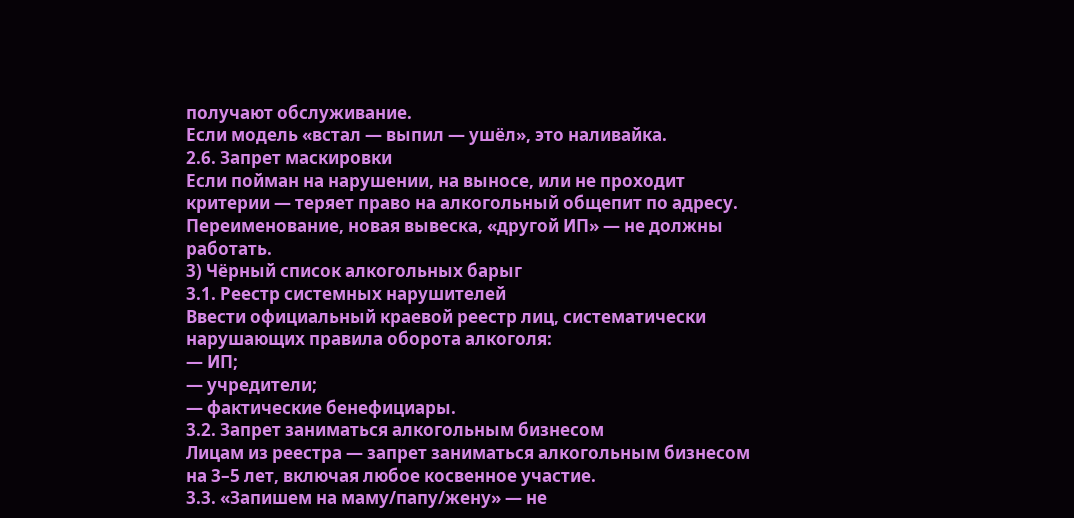получают обслуживание.
Если модель «встал — выпил — ушёл», это наливайка.
2.6. Запрет маскировки
Если пойман на нарушении, на выносе, или не проходит критерии — теряет право на алкогольный общепит по адресу.
Переименование, новая вывеска, «другой ИП» — не должны работать.
3) Чёрный список алкогольных барыг
3.1. Реестр системных нарушителей
Ввести официальный краевой реестр лиц, систематически нарушающих правила оборота алкоголя:
— ИП;
— учредители;
— фактические бенефициары.
3.2. Запрет заниматься алкогольным бизнесом
Лицам из реестра — запрет заниматься алкогольным бизнесом на 3–5 лет, включая любое косвенное участие.
3.3. «Запишем на маму/папу/жену» — не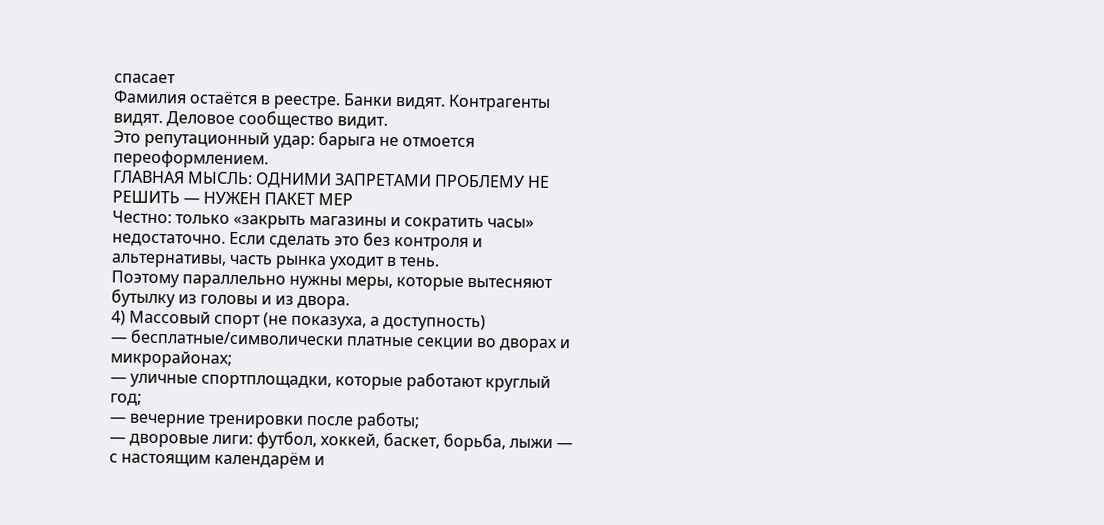спасает
Фамилия остаётся в реестре. Банки видят. Контрагенты видят. Деловое сообщество видит.
Это репутационный удар: барыга не отмоется переоформлением.
ГЛАВНАЯ МЫСЛЬ: ОДНИМИ ЗАПРЕТАМИ ПРОБЛЕМУ НЕ РЕШИТЬ — НУЖЕН ПАКЕТ МЕР
Честно: только «закрыть магазины и сократить часы» недостаточно. Если сделать это без контроля и альтернативы, часть рынка уходит в тень.
Поэтому параллельно нужны меры, которые вытесняют бутылку из головы и из двора.
4) Массовый спорт (не показуха, а доступность)
— бесплатные/символически платные секции во дворах и микрорайонах;
— уличные спортплощадки, которые работают круглый год;
— вечерние тренировки после работы;
— дворовые лиги: футбол, хоккей, баскет, борьба, лыжи — с настоящим календарём и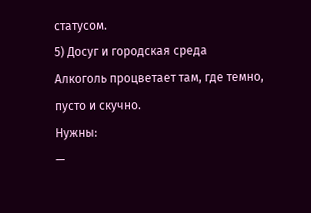статусом.
5) Досуг и городская среда
Алкоголь процветает там, где темно, пусто и скучно.
Нужны:
—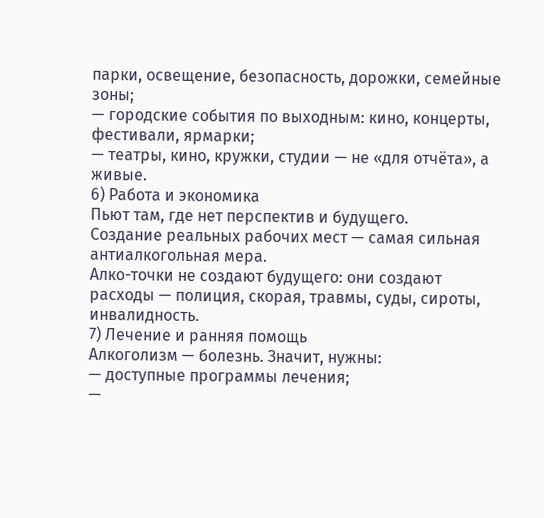парки, освещение, безопасность, дорожки, семейные зоны;
— городские события по выходным: кино, концерты, фестивали, ярмарки;
— театры, кино, кружки, студии — не «для отчёта», а живые.
6) Работа и экономика
Пьют там, где нет перспектив и будущего.
Создание реальных рабочих мест — самая сильная антиалкогольная мера.
Алко-точки не создают будущего: они создают расходы — полиция, скорая, травмы, суды, сироты, инвалидность.
7) Лечение и ранняя помощь
Алкоголизм — болезнь. Значит, нужны:
— доступные программы лечения;
—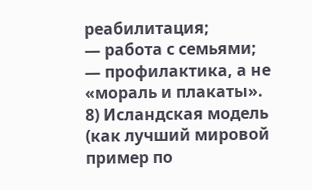реабилитация;
— работа с семьями;
— профилактика, а не «мораль и плакаты».
8) Исландская модель (как лучший мировой пример по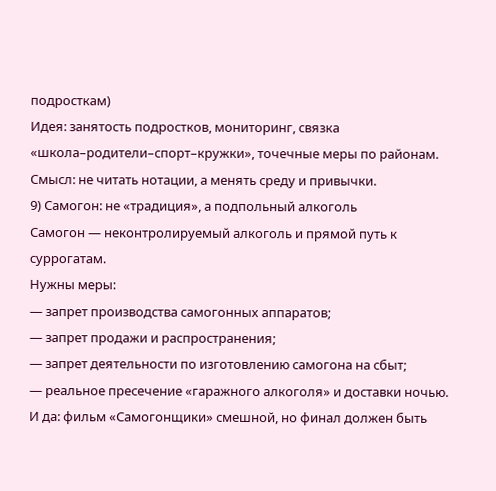подросткам)
Идея: занятость подростков, мониторинг, связка «школа–родители–спорт–кружки», точечные меры по районам.
Смысл: не читать нотации, а менять среду и привычки.
9) Самогон: не «традиция», а подпольный алкоголь
Самогон — неконтролируемый алкоголь и прямой путь к суррогатам.
Нужны меры:
— запрет производства самогонных аппаратов;
— запрет продажи и распространения;
— запрет деятельности по изготовлению самогона на сбыт;
— реальное пресечение «гаражного алкоголя» и доставки ночью.
И да: фильм «Самогонщики» смешной, но финал должен быть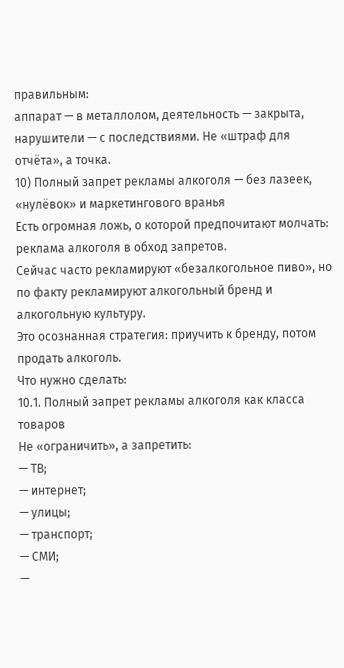правильным:
аппарат — в металлолом, деятельность — закрыта, нарушители — с последствиями. Не «штраф для отчёта», а точка.
10) Полный запрет рекламы алкоголя — без лазеек, «нулёвок» и маркетингового вранья
Есть огромная ложь, о которой предпочитают молчать: реклама алкоголя в обход запретов.
Сейчас часто рекламируют «безалкогольное пиво», но по факту рекламируют алкогольный бренд и алкогольную культуру.
Это осознанная стратегия: приучить к бренду, потом продать алкоголь.
Что нужно сделать:
10.1. Полный запрет рекламы алкоголя как класса товаров
Не «ограничить», а запретить:
— ТВ;
— интернет;
— улицы;
— транспорт;
— СМИ;
—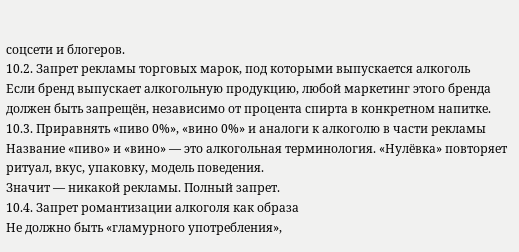соцсети и блогеров.
10.2. Запрет рекламы торговых марок, под которыми выпускается алкоголь
Если бренд выпускает алкогольную продукцию, любой маркетинг этого бренда должен быть запрещён, независимо от процента спирта в конкретном напитке.
10.3. Приравнять «пиво 0%», «вино 0%» и аналоги к алкоголю в части рекламы
Название «пиво» и «вино» — это алкогольная терминология. «Нулёвка» повторяет ритуал, вкус, упаковку, модель поведения.
Значит — никакой рекламы. Полный запрет.
10.4. Запрет романтизации алкоголя как образа
Не должно быть «гламурного употребления»,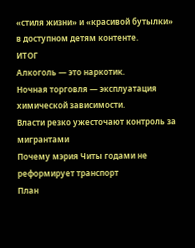«стиля жизни» и «красивой бутылки» в доступном детям контенте.
ИТОГ
Алкоголь — это наркотик.
Ночная торговля — эксплуатация химической зависимости.
Власти резко ужесточают контроль за мигрантами
Почему мэрия Читы годами не реформирует транспорт
План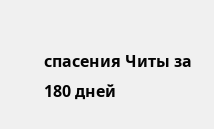спасения Читы за 180 дней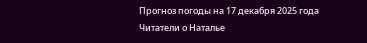Прогноз погоды на 17 декабря 2025 года
Читатели о Наталье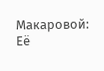Макаровой: Её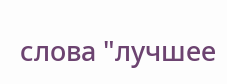слова "лучшее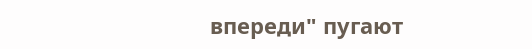впереди" пугают